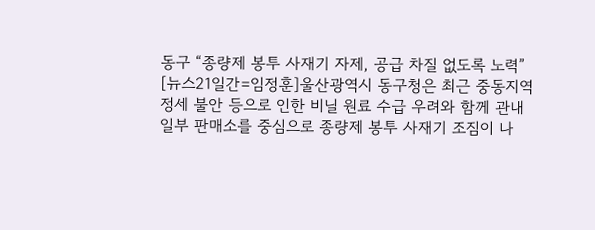동구 “종량제 봉투 사재기 자제, 공급 차질 없도록 노력”
[뉴스21일간=임정훈]울산광역시 동구청은 최근 중동지역 정세 불안 등으로 인한 비닐 원료 수급 우려와 함께 관내 일부 판매소를 중심으로 종량제 봉투 사재기 조짐이 나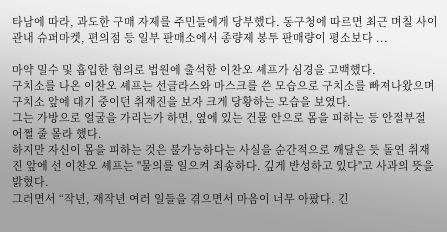타남에 따라, 과도한 구매 자제를 주민들에게 당부했다. 동구청에 따르면 최근 며칠 사이 관내 슈퍼마켓, 편의점 등 일부 판매소에서 종량제 봉투 판매량이 평소보다 ...

마약 밀수 및 흡입한 혐의로 법원에 출석한 이찬오 셰프가 심경을 고백했다.
구치소를 나온 이찬오 셰프는 선글라스와 마스크를 쓴 모습으로 구치소를 빠져나왔으며 구치소 앞에 대기 중이던 취재진을 보자 크게 당황하는 모습을 보였다.
그는 가방으로 얼굴을 가리는가 하면, 옆에 있는 건물 안으로 몸을 피하는 등 안절부절 어쩔 줄 몰라 했다.
하지만 자신이 몸을 피하는 것은 불가능하다는 사실을 순간적으로 깨달은 듯 돌연 취재진 앞에 선 이찬오 셰프는 "물의를 일으켜 죄송하다. 깊게 반성하고 있다"고 사과의 뜻을 밝혔다.
그러면서 “작년, 재작년 여러 일들을 겪으면서 마음이 너무 아팠다. 긴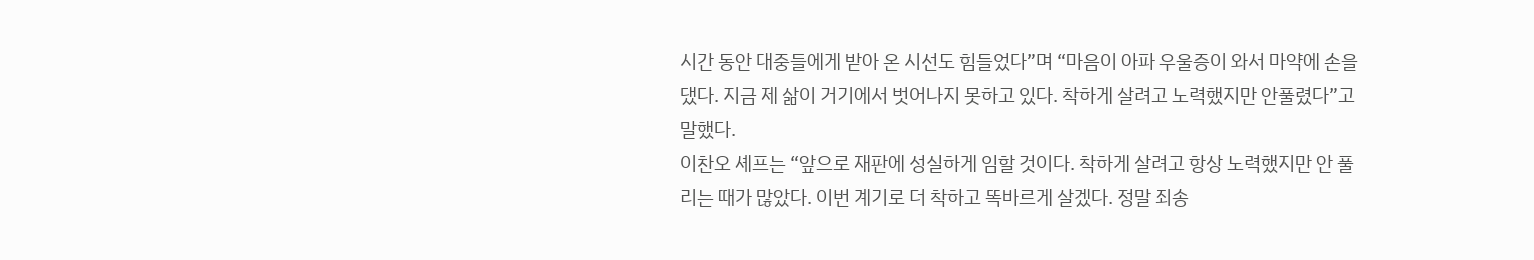시간 동안 대중들에게 받아 온 시선도 힘들었다”며 “마음이 아파 우울증이 와서 마약에 손을 댔다. 지금 제 삶이 거기에서 벗어나지 못하고 있다. 착하게 살려고 노력했지만 안풀렸다”고 말했다.
이찬오 셰프는 “앞으로 재판에 성실하게 임할 것이다. 착하게 살려고 항상 노력했지만 안 풀리는 때가 많았다. 이번 계기로 더 착하고 똑바르게 살겠다. 정말 죄송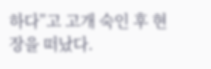하다”고 고개 숙인 후 현장을 떠났다.